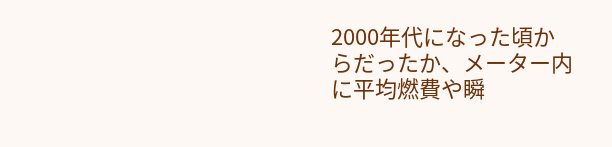2000年代になった頃からだったか、メーター内に平均燃費や瞬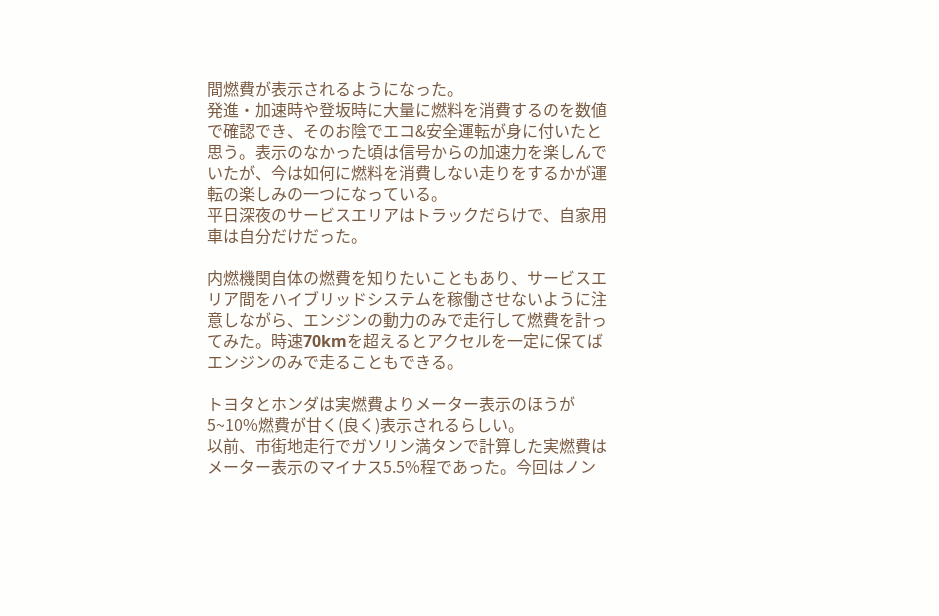間燃費が表示されるようになった。
発進・加速時や登坂時に大量に燃料を消費するのを数値で確認でき、そのお陰でエコ&安全運転が身に付いたと思う。表示のなかった頃は信号からの加速力を楽しんでいたが、今は如何に燃料を消費しない走りをするかが運転の楽しみの一つになっている。
平日深夜のサービスエリアはトラックだらけで、自家用車は自分だけだった。

内燃機関自体の燃費を知りたいこともあり、サービスエリア間をハイブリッドシステムを稼働させないように注意しながら、エンジンの動力のみで走行して燃費を計ってみた。時速70kmを超えるとアクセルを一定に保てばエンジンのみで走ることもできる。

トヨタとホンダは実燃費よりメーター表示のほうが5~10%燃費が甘く(良く)表示されるらしい。
以前、市街地走行でガソリン満タンで計算した実燃費はメーター表示のマイナス5.5%程であった。今回はノン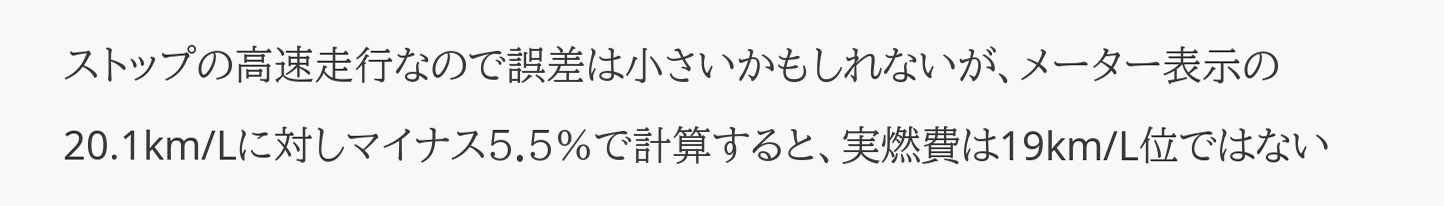ストップの高速走行なので誤差は小さいかもしれないが、メーター表示の20.1km/Lに対しマイナス5.5%で計算すると、実燃費は19km/L位ではない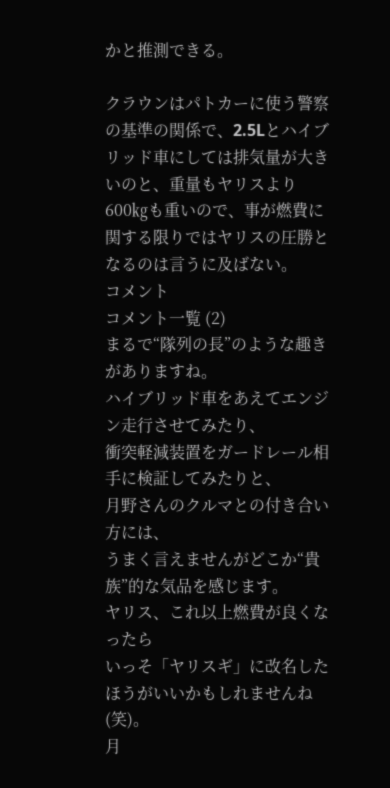かと推測できる。

クラウンはパトカーに使う警察の基準の関係で、2.5Lとハイブリッド車にしては排気量が大きいのと、重量もヤリスより600㎏も重いので、事が燃費に関する限りではヤリスの圧勝となるのは言うに及ばない。
コメント
コメント一覧 (2)
まるで“隊列の長”のような趣きがありますね。
ハイブリッド車をあえてエンジン走行させてみたり、
衝突軽減装置をガードレール相手に検証してみたりと、
月野さんのクルマとの付き合い方には、
うまく言えませんがどこか“貴族”的な気品を感じます。
ヤリス、これ以上燃費が良くなったら
いっそ「ヤリスギ」に改名したほうがいいかもしれませんね(笑)。
月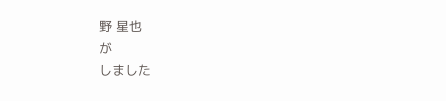野 星也
が
しました